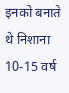इनको बनाते थे निशाना
10-15 वर्ष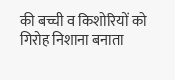की बच्ची व किशोरियों को गिरोह निशाना बनाता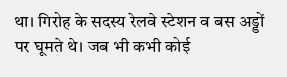था। गिरोह के सदस्य रेलवे स्टेशन व बस अड्डों पर घूमते थे। जब भी कभी कोई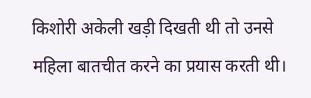किशोरी अकेली खड़ी दिखती थी तो उनसे महिला बातचीत करने का प्रयास करती थी।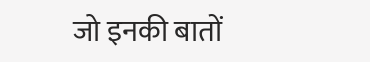जो इनकी बातों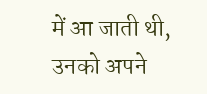में आ जाती थी, उनको अपने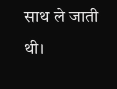साथ ले जाती थी।